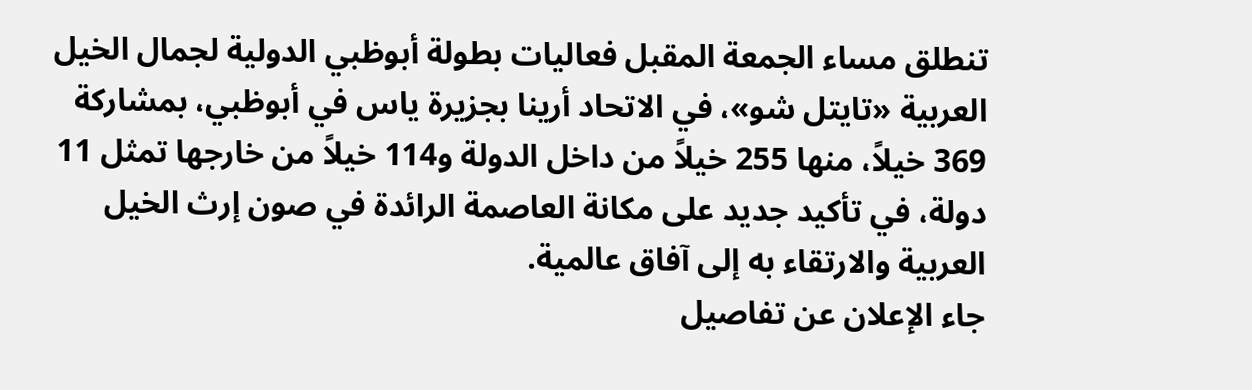تنطلق مساء الجمعة المقبل فعاليات بطولة أبوظبي الدولية لجمال الخيل العربية «تايتل شو»، في الاتحاد أرينا بجزيرة ياس في أبوظبي، بمشاركة 369 خيلاً، منها 255 خيلاً من داخل الدولة و114 خيلاً من خارجها تمثل 11 دولة، في تأكيد جديد على مكانة العاصمة الرائدة في صون إرث الخيل العربية والارتقاء به إلى آفاق عالمية.
جاء الإعلان عن تفاصيل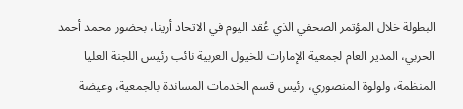البطولة خلال المؤتمر الصحفي الذي عُقد اليوم في الاتحاد أرينا، بحضور محمد أحمد الحربي، المدير العام لجمعية الإمارات للخيول العربية نائب رئيس اللجنة العليا المنظمة، ولولوة المنصوري، رئيس قسم الخدمات المساندة بالجمعية، وعيضة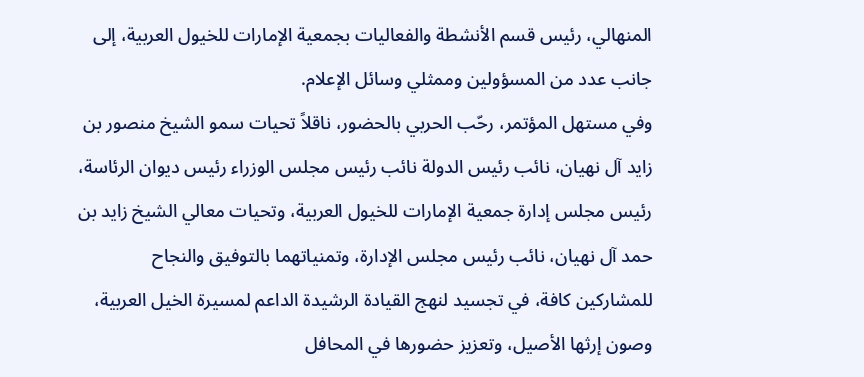المنهالي، رئيس قسم الأنشطة والفعاليات بجمعية الإمارات للخيول العربية، إلى جانب عدد من المسؤولين وممثلي وسائل الإعلام.
وفي مستهل المؤتمر، رحّب الحربي بالحضور، ناقلاً تحيات سمو الشيخ منصور بن زايد آل نهيان، نائب رئيس الدولة نائب رئيس مجلس الوزراء رئيس ديوان الرئاسة، رئيس مجلس إدارة جمعية الإمارات للخيول العربية، وتحيات معالي الشيخ زايد بن حمد آل نهيان، نائب رئيس مجلس الإدارة، وتمنياتهما بالتوفيق والنجاح للمشاركين كافة، في تجسيد لنهج القيادة الرشيدة الداعم لمسيرة الخيل العربية، وصون إرثها الأصيل، وتعزيز حضورها في المحافل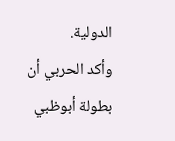الدولية.
وأكد الحربي أن بطولة أبوظبي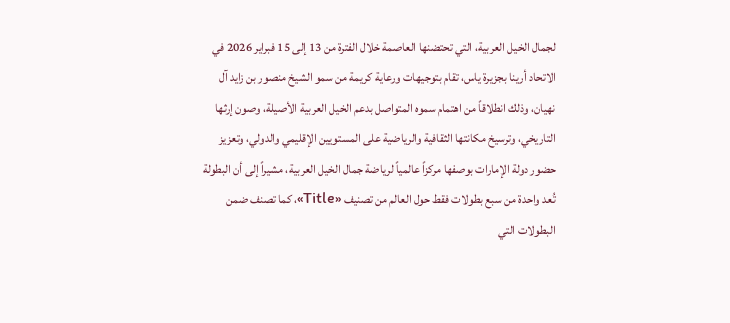لجمال الخيل العربية، التي تحتضنها العاصمة خلال الفترة من 13 إلى 15 فبراير 2026 في الاتحاد أرينا بجزيرة ياس، تقام بتوجيهات ورعاية كريمة من سمو الشيخ منصور بن زايد آل نهيان، وذلك انطلاقاً من اهتمام سموه المتواصل بدعم الخيل العربية الأصيلة، وصون إرثها التاريخي، وترسيخ مكانتها الثقافية والرياضية على المستويين الإقليمي والدولي، وتعزيز حضور دولة الإمارات بوصفها مركزاً عالمياً لرياضة جمال الخيل العربية، مشيراً إلى أن البطولة تُعد واحدة من سبع بطولات فقط حول العالم من تصنيف «Title»، كما تصنف ضمن البطولات التي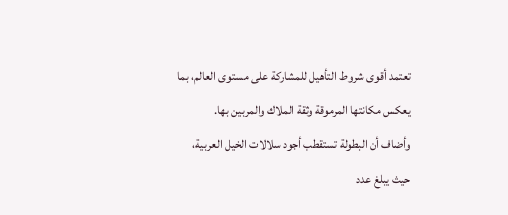تعتمد أقوى شروط التأهيل للمشاركة على مستوى العالم، بما يعكس مكانتها المرموقة وثقة الملاك والمربين بها.
وأضاف أن البطولة تستقطب أجود سلالات الخيل العربية، حيث يبلغ عدد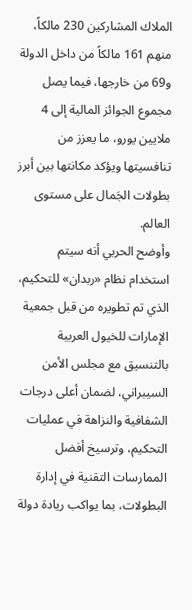الملاك المشاركين 230 مالكاً، منهم 161 مالكاً من داخل الدولة و69 من خارجها، فيما يصل مجموع الجوائز المالية إلى 4 ملايين يورو، ما يعزز من تنافسيتها ويؤكد مكانتها بين أبرز بطولات الجَمال على مستوى العالم.
وأوضح الحربي أنه سيتم استخدام نظام «ربدان» للتحكيم، الذي تم تطويره من قبل جمعية الإمارات للخيول العربية بالتنسيق مع مجلس الأمن السيبراني، لضمان أعلى درجات الشفافية والنزاهة في عمليات التحكيم، وترسيخ أفضل الممارسات التقنية في إدارة البطولات، بما يواكب ريادة دولة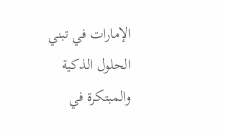الإمارات في تبني الحلول الذكية والمبتكرة في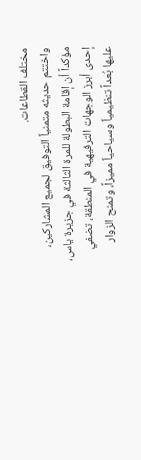مختلف القطاعات.
واختتم حديثه متمنياً التوفيق لجميع المشاركين، مؤكداً أن إقامة البطولة للمرة الثالثة في جزيرة ياس، إحدى أبرز الوجهات الترفيهية في المنطقة، تضفي عليها بُعداً تنظيمياً وسياحياً مميزاً، وتمنح الزوار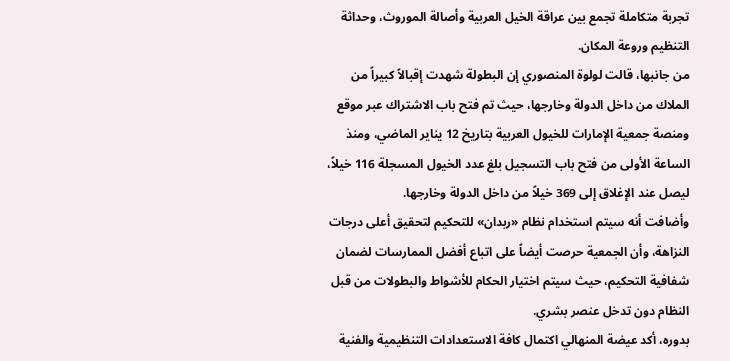تجربة متكاملة تجمع بين عراقة الخيل العربية وأصالة الموروث، وحداثة التنظيم وروعة المكان.
من جانبها، قالت لولوة المنصوري إن البطولة شهدت إقبالاً كبيراً من الملاك من داخل الدولة وخارجها، حيث تم فتح باب الاشتراك عبر موقع ومنصة جمعية الإمارات للخيول العربية بتاريخ 12 يناير الماضي، ومنذ الساعة الأولى من فتح باب التسجيل بلغ عدد الخيول المسجلة 116 خيلاً، ليصل عند الإغلاق إلى 369 خيلاً من داخل الدولة وخارجها.
وأضافت أنه سيتم استخدام نظام «ربدان» للتحكيم لتحقيق أعلى درجات النزاهة، وأن الجمعية حرصت أيضاً على اتباع أفضل الممارسات لضمان شفافية التحكيم، حيث سيتم اختيار الحكام للأشواط والبطولات من قبل النظام دون تدخل عنصر بشري.
بدوره، أكد عيضة المنهالي اكتمال كافة الاستعدادات التنظيمية والفنية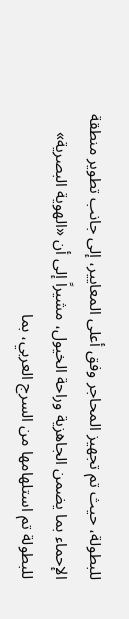للبطولة، حيث تم تجهيز المحاجر وفق أعلى المعايير، إلى جانب تطوير منطقة الإحماء بما يضمن الجاهزية وراحة الخيول، مشيراً إلى أن «الهوية البصرية» للبطولة تم استلهامها من السرج العربي، بما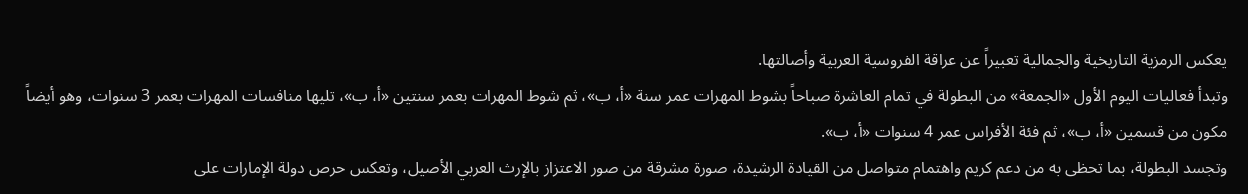يعكس الرمزية التاريخية والجمالية تعبيراً عن عراقة الفروسية العربية وأصالتها.
وتبدأ فعاليات اليوم الأول «الجمعة» من البطولة في تمام العاشرة صباحاً بشوط المهرات عمر سنة «أ، ب»، ثم شوط المهرات بعمر سنتين «أ، ب»، تليها منافسات المهرات بعمر 3 سنوات، وهو أيضاً مكون من قسمين «أ، ب»، ثم فئة الأفراس عمر 4 سنوات «أ، ب».
وتجسد البطولة، بما تحظى به من دعم كريم واهتمام متواصل من القيادة الرشيدة، صورة مشرقة من صور الاعتزاز بالإرث العربي الأصيل، وتعكس حرص دولة الإمارات على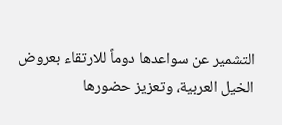التشمير عن سواعدها دوماً للارتقاء بعروض الخيل العربية، وتعزيز حضورها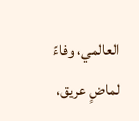العالمي، وفاءً لماضٍ عريق،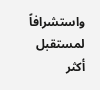واستشرافاً لمستقبل أكثر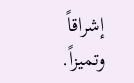إشراقاً وتميزاً.